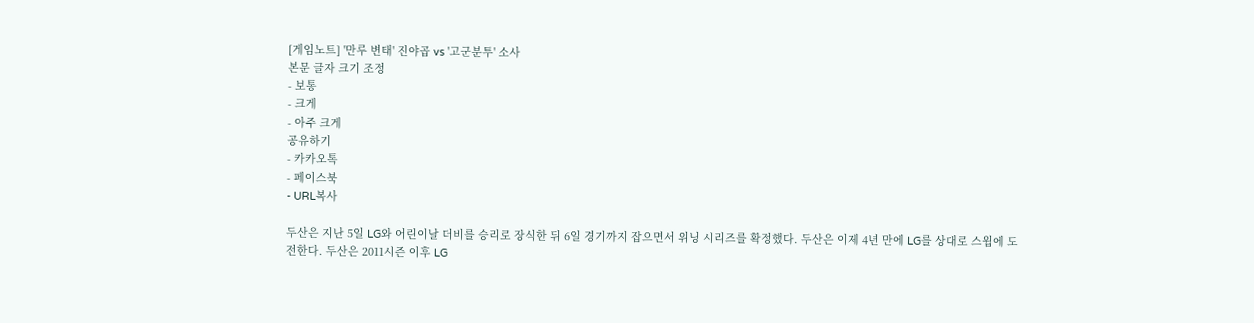[게임노트] '만루 변태' 진야곱 vs '고군분투' 소사
본문 글자 크기 조정
- 보통
- 크게
- 아주 크게
공유하기
- 카카오톡
- 페이스북
- URL복사

두산은 지난 5일 LG와 어린이날 더비를 승리로 장식한 뒤 6일 경기까지 잡으면서 위닝 시리즈를 확정했다. 두산은 이제 4년 만에 LG를 상대로 스윕에 도전한다. 두산은 2011시즌 이후 LG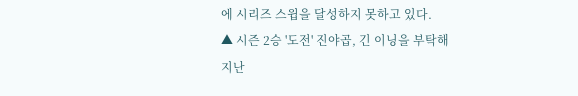에 시리즈 스윕을 달성하지 못하고 있다.
▲ 시즌 2승 '도전' 진야곱, 긴 이닝을 부탁해
지난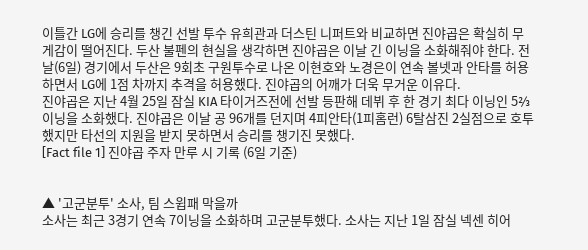이틀간 LG에 승리를 챙긴 선발 투수 유희관과 더스틴 니퍼트와 비교하면 진야곱은 확실히 무게감이 떨어진다. 두산 불펜의 현실을 생각하면 진야곱은 이날 긴 이닝을 소화해줘야 한다. 전날(6일) 경기에서 두산은 9회초 구원투수로 나온 이현호와 노경은이 연속 볼넷과 안타를 허용하면서 LG에 1점 차까지 추격을 허용했다. 진야곱의 어깨가 더욱 무거운 이유다.
진야곱은 지난 4월 25일 잠실 KIA 타이거즈전에 선발 등판해 데뷔 후 한 경기 최다 이닝인 5⅔이닝을 소화했다. 진야곱은 이날 공 96개를 던지며 4피안타(1피홈런) 6탈삼진 2실점으로 호투했지만 타선의 지원을 받지 못하면서 승리를 챙기진 못했다.
[Fact file 1] 진야곱 주자 만루 시 기록 (6일 기준)


▲ '고군분투' 소사, 팀 스윕패 막을까
소사는 최근 3경기 연속 7이닝을 소화하며 고군분투했다. 소사는 지난 1일 잠실 넥센 히어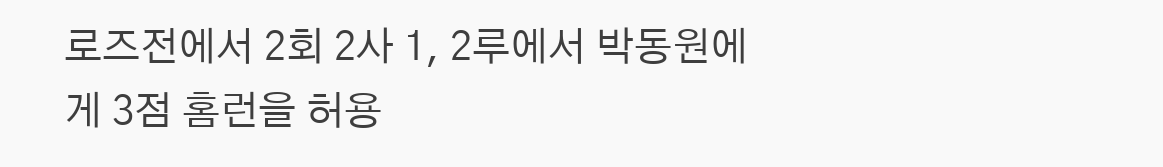로즈전에서 2회 2사 1, 2루에서 박동원에게 3점 홈런을 허용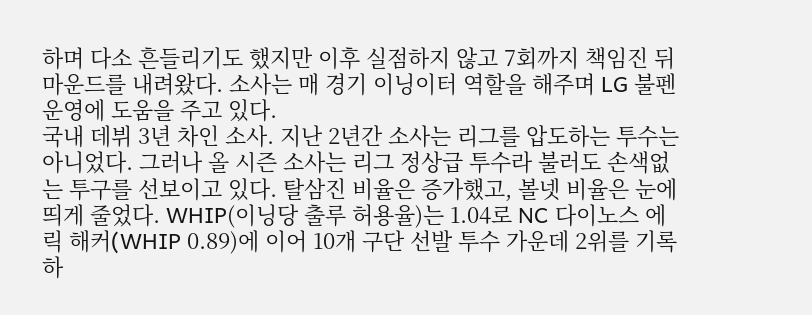하며 다소 흔들리기도 했지만 이후 실점하지 않고 7회까지 책임진 뒤 마운드를 내려왔다. 소사는 매 경기 이닝이터 역할을 해주며 LG 불펜 운영에 도움을 주고 있다.
국내 데뷔 3년 차인 소사. 지난 2년간 소사는 리그를 압도하는 투수는 아니었다. 그러나 올 시즌 소사는 리그 정상급 투수라 불러도 손색없는 투구를 선보이고 있다. 탈삼진 비율은 증가했고, 볼넷 비율은 눈에 띄게 줄었다. WHIP(이닝당 출루 허용율)는 1.04로 NC 다이노스 에릭 해커(WHIP 0.89)에 이어 10개 구단 선발 투수 가운데 2위를 기록하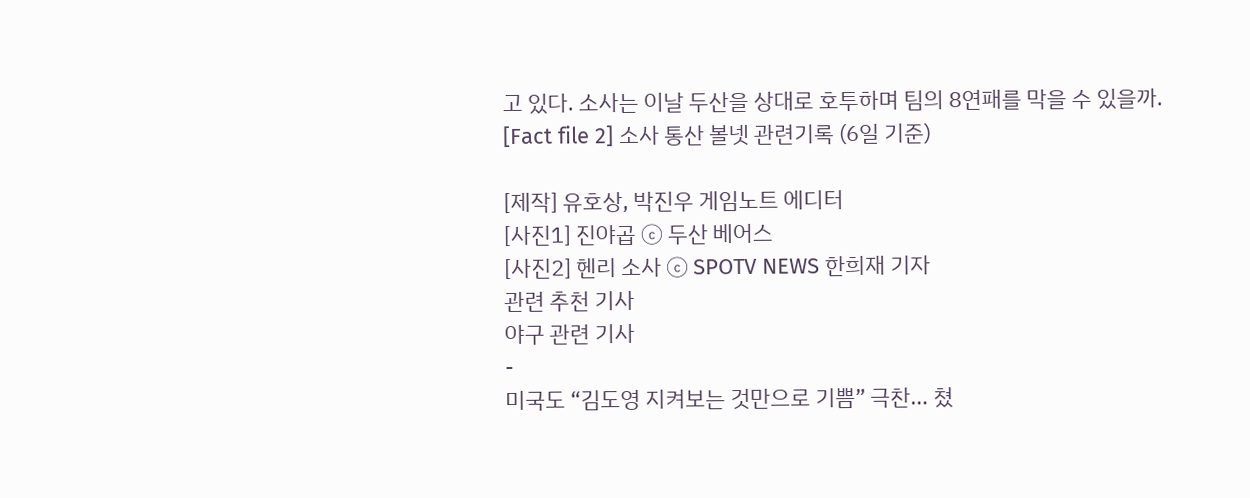고 있다. 소사는 이날 두산을 상대로 호투하며 팀의 8연패를 막을 수 있을까.
[Fact file 2] 소사 통산 볼넷 관련기록 (6일 기준)

[제작] 유호상, 박진우 게임노트 에디터
[사진1] 진야곱 ⓒ 두산 베어스
[사진2] 헨리 소사 ⓒ SPOTV NEWS 한희재 기자
관련 추천 기사
야구 관련 기사
-
미국도 “김도영 지켜보는 것만으로 기쁨” 극찬… 쳤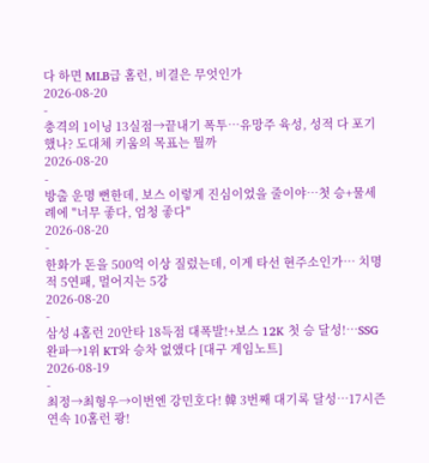다 하면 MLB급 홈런, 비결은 무엇인가
2026-08-20
-
충격의 1이닝 13실점→끝내기 폭투…유망주 육성, 성적 다 포기했나? 도대체 키움의 목표는 뭘까
2026-08-20
-
방출 운명 뻔한데, 보스 이렇게 진심이었을 줄이야…첫 승+물세례에 "너무 좋다, 엄청 좋다"
2026-08-20
-
한화가 돈을 500억 이상 질렀는데, 이게 타선 현주소인가… 치명적 5연패, 멀어지는 5강
2026-08-20
-
삼성 4홈런 20안타 18득점 대폭발!+보스 12K 첫 승 달성!…SSG 완파→1위 KT와 승차 없앴다 [대구 게임노트]
2026-08-19
-
최정→최형우→이번엔 강민호다! 韓 3번째 대기록 달성…17시즌 연속 10홈런 쾅!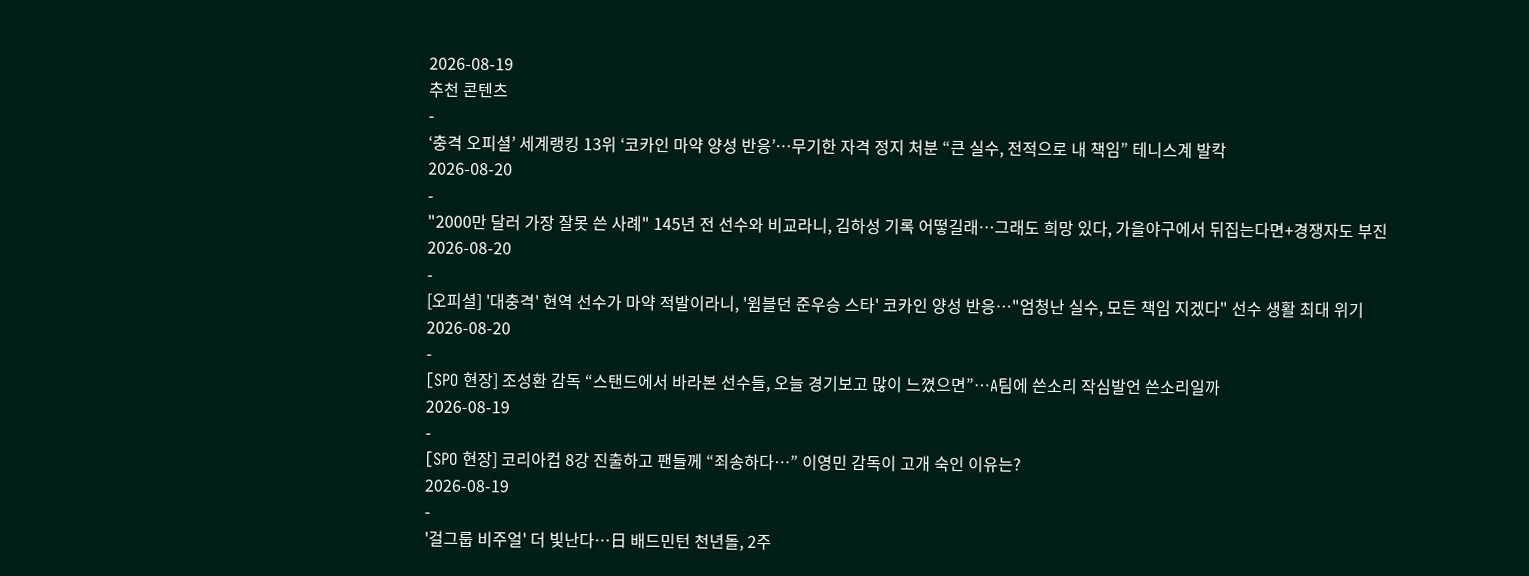2026-08-19
추천 콘텐츠
-
‘충격 오피셜’ 세계랭킹 13위 ‘코카인 마약 양성 반응’…무기한 자격 정지 처분 “큰 실수, 전적으로 내 책임” 테니스계 발칵
2026-08-20
-
"2000만 달러 가장 잘못 쓴 사례" 145년 전 선수와 비교라니, 김하성 기록 어떻길래…그래도 희망 있다, 가을야구에서 뒤집는다면+경쟁자도 부진
2026-08-20
-
[오피셜] '대충격' 현역 선수가 마약 적발이라니, '윔블던 준우승 스타' 코카인 양성 반응…"엄청난 실수, 모든 책임 지겠다" 선수 생활 최대 위기
2026-08-20
-
[SPO 현장] 조성환 감독 “스탠드에서 바라본 선수들, 오늘 경기보고 많이 느꼈으면”…A팀에 쓴소리 작심발언 쓴소리일까
2026-08-19
-
[SPO 현장] 코리아컵 8강 진출하고 팬들께 “죄송하다…” 이영민 감독이 고개 숙인 이유는?
2026-08-19
-
'걸그룹 비주얼' 더 빛난다…日 배드민턴 천년돌, 2주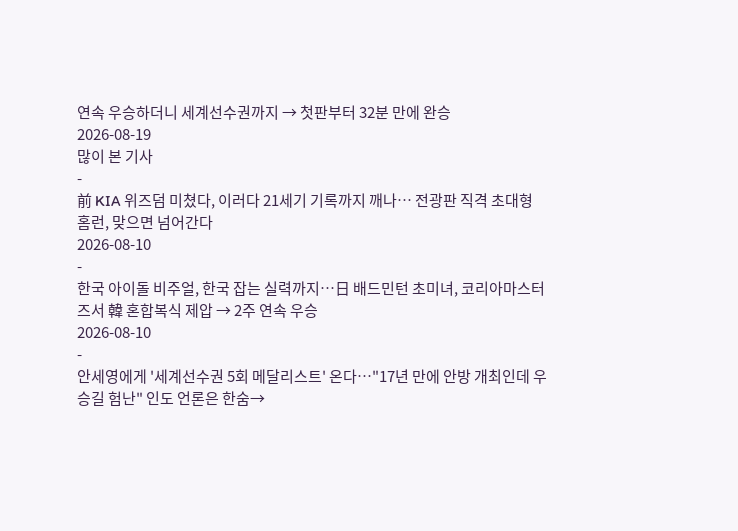연속 우승하더니 세계선수권까지 → 첫판부터 32분 만에 완승
2026-08-19
많이 본 기사
-
前 KIA 위즈덤 미쳤다, 이러다 21세기 기록까지 깨나… 전광판 직격 초대형 홈런, 맞으면 넘어간다
2026-08-10
-
한국 아이돌 비주얼, 한국 잡는 실력까지…日 배드민턴 초미녀, 코리아마스터즈서 韓 혼합복식 제압 → 2주 연속 우승
2026-08-10
-
안세영에게 '세계선수권 5회 메달리스트' 온다…"17년 만에 안방 개최인데 우승길 험난" 인도 언론은 한숨→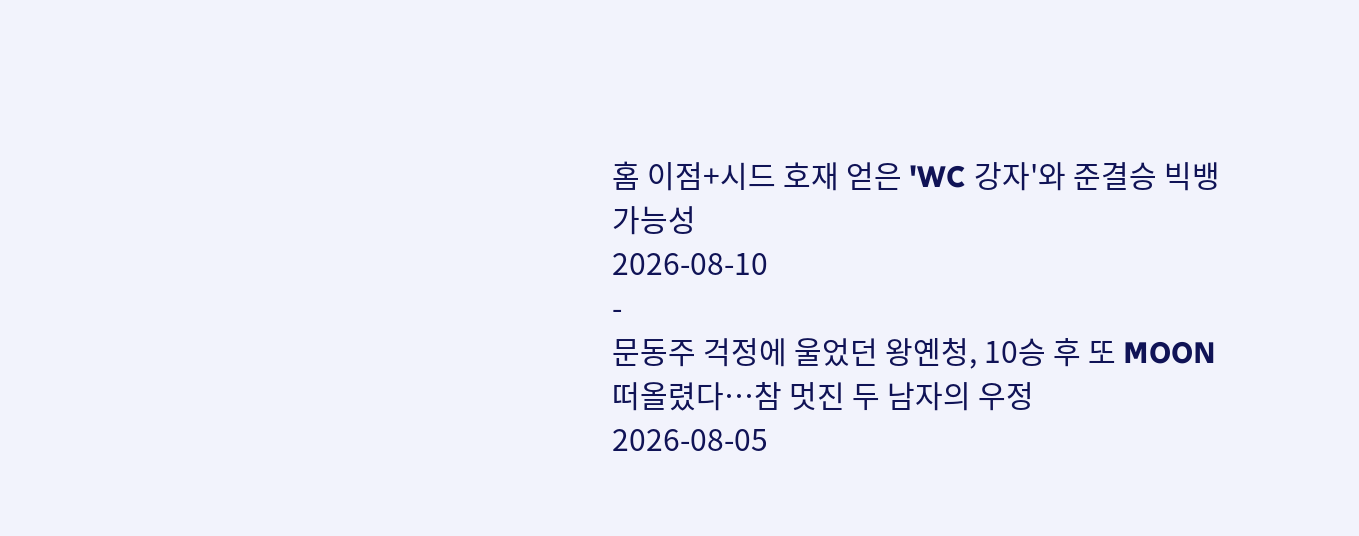홈 이점+시드 호재 얻은 'WC 강자'와 준결승 빅뱅 가능성
2026-08-10
-
문동주 걱정에 울었던 왕옌청, 10승 후 또 MOON 떠올렸다…참 멋진 두 남자의 우정
2026-08-05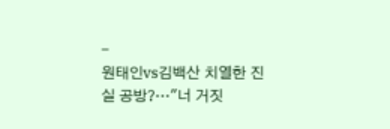-
원태인vs김백산 치열한 진실 공방?…"너 거짓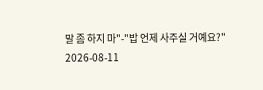말 좀 하지 마"-"밥 언제 사주실 거예요?"
2026-08-11